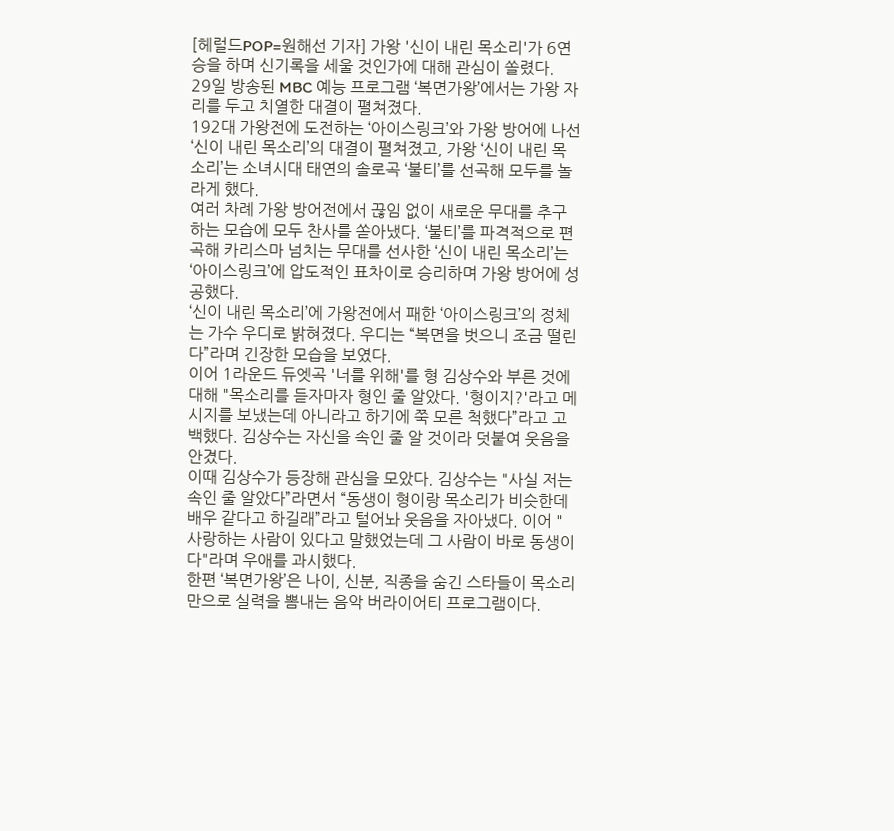[헤럴드POP=원해선 기자] 가왕 '신이 내린 목소리'가 6연승을 하며 신기록을 세울 것인가에 대해 관심이 쏠렸다.
29일 방송된 MBC 예능 프로그램 ‘복면가왕’에서는 가왕 자리를 두고 치열한 대결이 펼쳐졌다.
192대 가왕전에 도전하는 ‘아이스링크’와 가왕 방어에 나선 ‘신이 내린 목소리’의 대결이 펼쳐졌고, 가왕 ‘신이 내린 목소리’는 소녀시대 태연의 솔로곡 ‘불티’를 선곡해 모두를 놀라게 했다.
여러 차례 가왕 방어전에서 끊임 없이 새로운 무대를 추구하는 모습에 모두 찬사를 쏟아냈다. ‘불티’를 파격적으로 편곡해 카리스마 넘치는 무대를 선사한 ‘신이 내린 목소리’는 ‘아이스링크’에 압도적인 표차이로 승리하며 가왕 방어에 성공했다.
‘신이 내린 목소리’에 가왕전에서 패한 ‘아이스링크’의 정체는 가수 우디로 밝혀졌다. 우디는 “복면을 벗으니 조금 떨린다”라며 긴장한 모습을 보였다.
이어 1라운드 듀엣곡 '너를 위해'를 형 김상수와 부른 것에 대해 "목소리를 듣자마자 형인 줄 알았다. '형이지?'라고 메시지를 보냈는데 아니라고 하기에 쭉 모른 척했다”라고 고백했다. 김상수는 자신을 속인 줄 알 것이라 덧붙여 웃음을 안겼다.
이때 김상수가 등장해 관심을 모았다. 김상수는 "사실 저는 속인 줄 알았다”라면서 “동생이 형이랑 목소리가 비슷한데 배우 같다고 하길래”라고 털어놔 웃음을 자아냈다. 이어 "사랑하는 사람이 있다고 말했었는데 그 사람이 바로 동생이다"라며 우애를 과시했다.
한편 ‘복면가왕’은 나이, 신분, 직종을 숨긴 스타들이 목소리만으로 실력을 뽐내는 음악 버라이어티 프로그램이다.